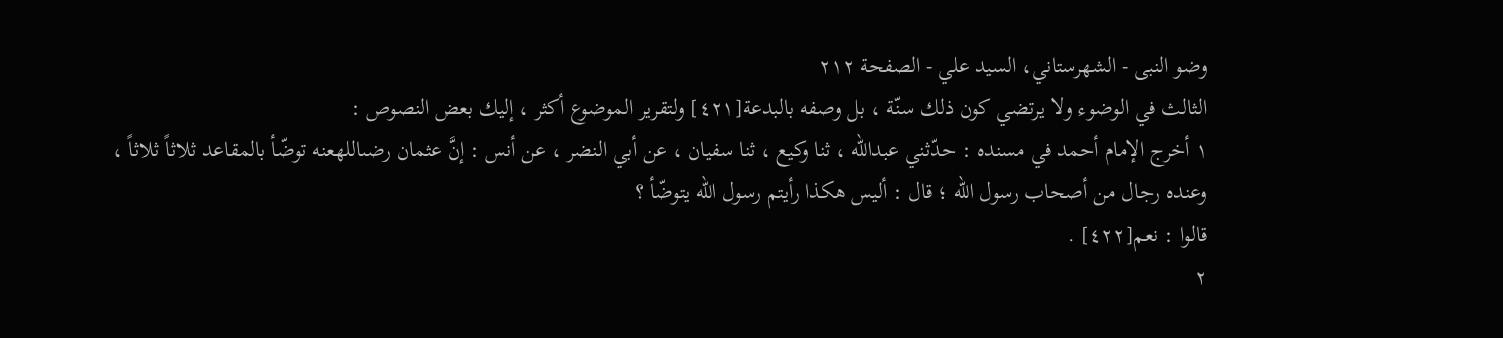وضو النبی - الشهرستاني، السيد علي - الصفحة ٢١٢
الثالث في الوضوء ولا يرتضي كون ذلك سنّة ، بل وصفه بالبدعة[٤٢١] ولتقرير الموضوع أكثر ، إليك بعض النصوص :
١ أخرج الإمام أحمد في مسنده : حدّثني عبدالله ، ثنا وكيع ، ثنا سفيان ، عن أبي النضر ، عن أنس : إنَّ عثمان رضىاللهعنه توضّأ بالمقاعد ثلاثاً ثلاثاً ، وعنده رجال من أصحاب رسول الله ؛ قال : أليس هكذا رأيتم رسول الله يتوضّأ ؟
قالوا : نعم[٤٢٢] .
٢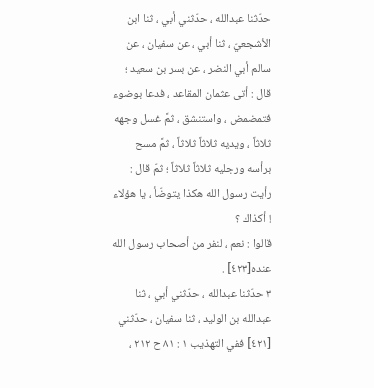حدّثنا عبدالله ، حدّثني أبي ، ثنا ابن الأشجعيّ ، ثنا أبي ، عن سفيان ، عن سالم أبي النضر ، عن بسر بن سعيد ؛ قال : أتى عثمان المقاعد ، فدعا بوضوء فتمضمض ، واستنشق ، ثمَّ غسل وجهه ثلاثاً ، ويديه ثلاثاً ثلاثاً ، ثمَّ مسح برأسه ورجليه ثلاثاً ثلاثاً ؛ ثمّ قال : رأيت رسول الله هكذا يتوضّأ ، يا هؤلاء ! أكذاك ؟
قالوا : نعم ، لنفر من أصحاب رسول الله عنده[٤٢٣] .
٣ حدّثنا عبدالله ، حدّثني أبي ، ثنا عبدالله بن الوليد ، ثنا سفيان ، حدّثني
[٤٢١] ففي التهذيب ١ : ٨١ ح ٢١٢ ،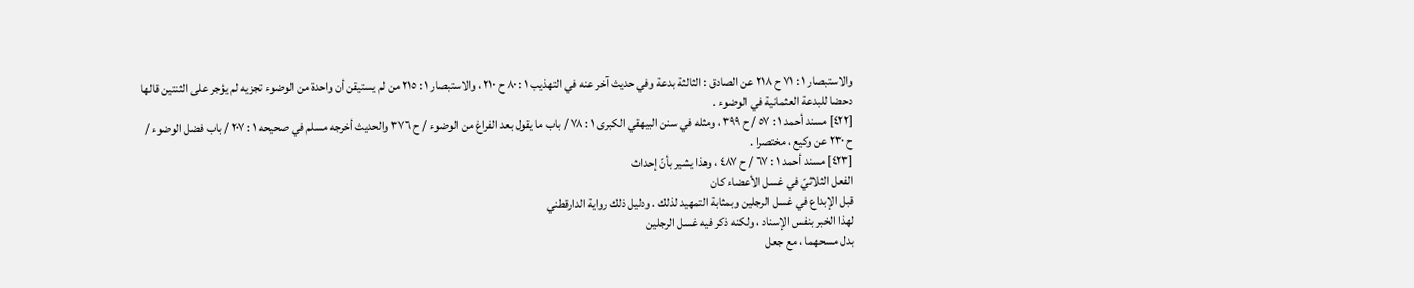والاستبصار ١ : ٧١ ح ٢١٨ عن الصادق : الثالثة بدعة وفي حديث آخر عنه في التهذيب ١ : ٨٠ ح ٢١٠ ، والاستبصار ١ : ٢١٥ من لم يستيقن أن واحدة من الوضوء تجزيه لم يؤجر على الثنتين قالها دحضا للبدعة العثمانية في الوضوء .
[٤٢٢] مسند أحمد ١ : ٥٧ / ح ٣٩٩ ، ومثله في سنن البيهقي الكبرى ١ : ٧٨ / باب ما يقول بعد الفراغ من الوضوء / ح ٣٧٦ والحديث أخرجه مسلم في صحيحه ١ : ٢٠٧ / باب فضل الوضوء / ح ٢٣٠ عن وكيع ، مختصرا .
[٤٢٣] مسند أحمد ١ : ٦٧ / ح ٤٨٧ ، وهذا يشير بأنّ إحداث
الفعل الثلاثيّ في غسل الأعضاء كان
قبل الإبداع في غسل الرجلين وبمثابة التمهيد لذلك . ودليل ذلك رواية الدارقطني
لهذا الخبر بنفس الإسناد ، ولكنه ذكر فيه غسل الرجلين
بدل مسحهما ، مع جعل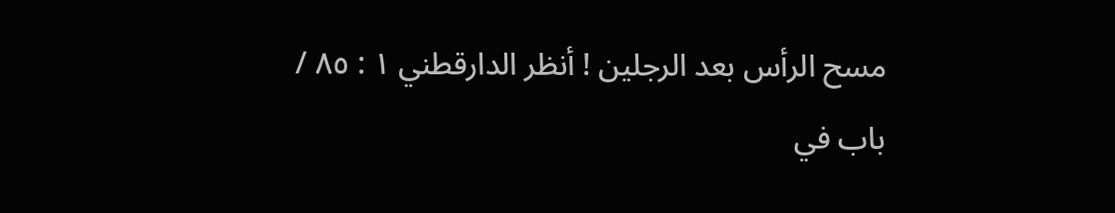مسح الرأس بعد الرجلين ! أنظر الدارقطني ١ : ٨٥ /
باب في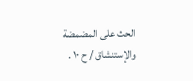الحث على المضمضة والإستنشاق / ح ١٠ .